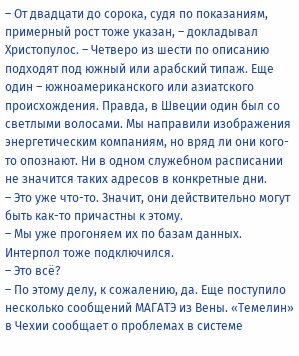– От двадцати до сорока, судя по показаниям, примерный рост тоже указан, – докладывал Христопулос. – Четверо из шести по описанию подходят под южный или арабский типаж. Еще один – южноамериканского или азиатского происхождения. Правда, в Швеции один был со светлыми волосами. Мы направили изображения энергетическим компаниям, но вряд ли они кого-то опознают. Ни в одном служебном расписании не значится таких адресов в конкретные дни.
– Это уже что-то. Значит, они действительно могут быть как-то причастны к этому.
– Мы уже прогоняем их по базам данных. Интерпол тоже подключился.
– Это всё?
– По этому делу, к сожалению, да. Еще поступило несколько сообщений МАГАТЭ из Вены. «Темелин» в Чехии сообщает о проблемах в системе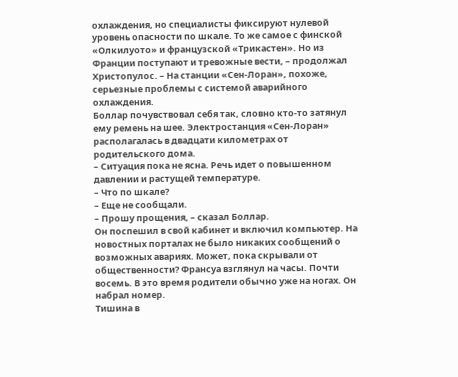охлаждения, но специалисты фиксируют нулевой уровень опасности по шкале. То же самое с финской «Олкилуото» и французской «Трикастен». Но из Франции поступают и тревожные вести, – продолжал Христопулос. – На станции «Сен-Лоран», похоже, серьезные проблемы с системой аварийного охлаждения.
Боллар почувствовал себя так, словно кто-то затянул ему ремень на шее. Электростанция «Сен-Лоран» располагалась в двадцати километрах от родительского дома.
– Ситуация пока не ясна. Речь идет о повышенном давлении и растущей температуре.
– Что по шкале?
– Еще не сообщали.
– Прошу прощения, – сказал Боллар.
Он поспешил в свой кабинет и включил компьютер. На новостных порталах не было никаких сообщений о возможных авариях. Может, пока скрывали от общественности? Франсуа взглянул на часы. Почти восемь. В это время родители обычно уже на ногах. Он набрал номер.
Тишина в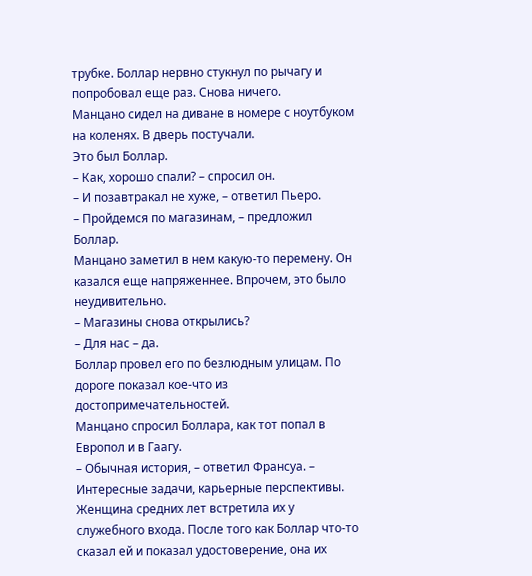трубке. Боллар нервно стукнул по рычагу и попробовал еще раз. Снова ничего.
Манцано сидел на диване в номере с ноутбуком на коленях. В дверь постучали.
Это был Боллар.
– Как, хорошо спали? – спросил он.
– И позавтракал не хуже, – ответил Пьеро.
– Пройдемся по магазинам, – предложил Боллар.
Манцано заметил в нем какую-то перемену. Он казался еще напряженнее. Впрочем, это было неудивительно.
– Магазины снова открылись?
– Для нас – да.
Боллар провел его по безлюдным улицам. По дороге показал кое-что из достопримечательностей.
Манцано спросил Боллара, как тот попал в Европол и в Гаагу.
– Обычная история, – ответил Франсуа. – Интересные задачи, карьерные перспективы.
Женщина средних лет встретила их у служебного входа. После того как Боллар что-то сказал ей и показал удостоверение, она их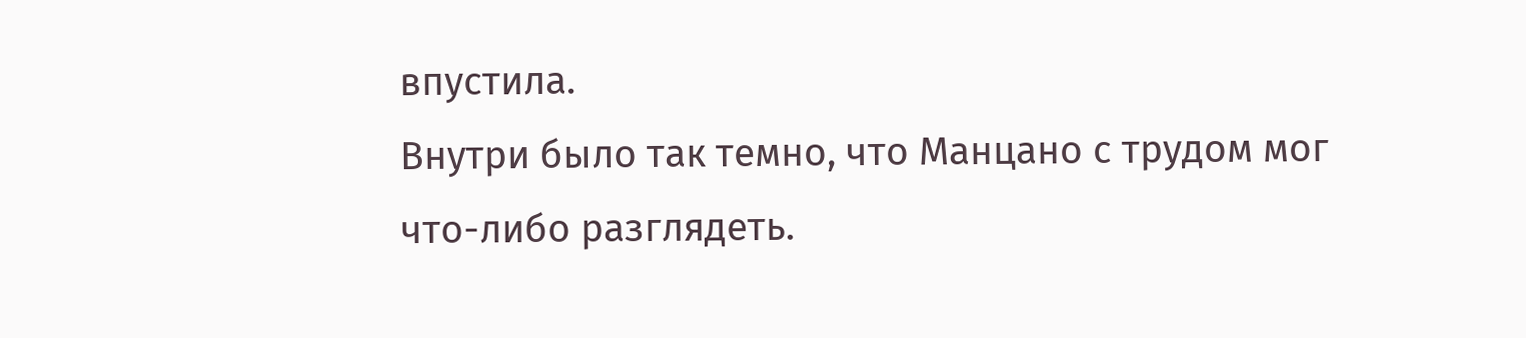впустила.
Внутри было так темно, что Манцано с трудом мог что-либо разглядеть.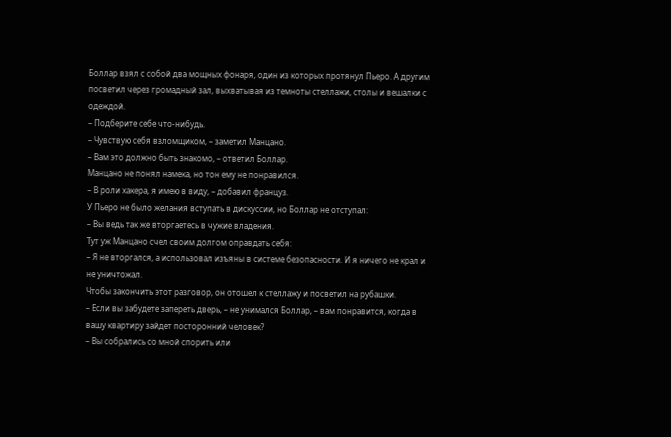Боллар взял с собой два мощных фонаря, один из которых протянул Пьеро. А другим посветил через громадный зал, выхватывая из темноты стеллажи, столы и вешалки с одеждой.
– Подберите себе что-нибудь.
– Чувствую себя взломщиком, – заметил Манцано.
– Вам это должно быть знакомо, – ответил Боллар.
Манцано не понял намека, но тон ему не понравился.
– В роли хакера, я имею в виду, – добавил француз.
У Пьеро не было желания вступать в дискуссии, но Боллар не отступал:
– Вы ведь так же вторгаетесь в чужие владения.
Тут уж Манцано счел своим долгом оправдать себя:
– Я не вторгался, а использовал изъяны в системе безопасности. И я ничего не крал и не уничтожал.
Чтобы закончить этот разговор, он отошел к стеллажу и посветил на рубашки.
– Если вы забудете запереть дверь, – не унимался Боллар, – вам понравится, когда в вашу квартиру зайдет посторонний человек?
– Вы собрались со мной спорить или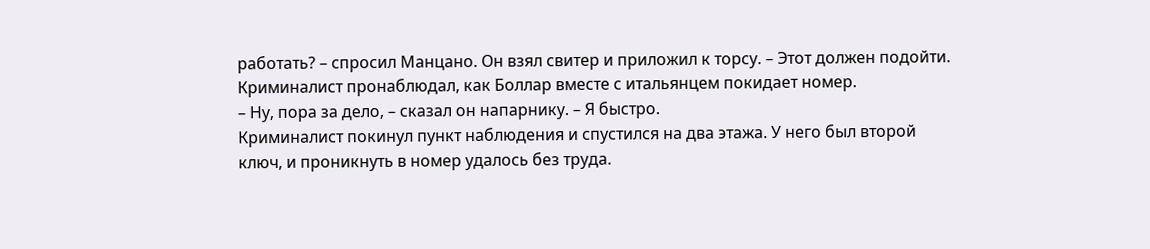работать? – спросил Манцано. Он взял свитер и приложил к торсу. – Этот должен подойти.
Криминалист пронаблюдал, как Боллар вместе с итальянцем покидает номер.
– Ну, пора за дело, – сказал он напарнику. – Я быстро.
Криминалист покинул пункт наблюдения и спустился на два этажа. У него был второй ключ, и проникнуть в номер удалось без труда.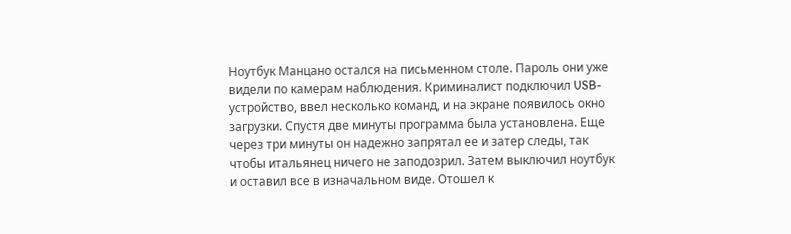Ноутбук Манцано остался на письменном столе. Пароль они уже видели по камерам наблюдения. Криминалист подключил USB-устройство, ввел несколько команд, и на экране появилось окно загрузки. Спустя две минуты программа была установлена. Еще через три минуты он надежно запрятал ее и затер следы, так чтобы итальянец ничего не заподозрил. Затем выключил ноутбук и оставил все в изначальном виде. Отошел к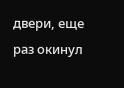двери, еще раз окинул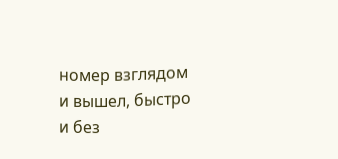номер взглядом и вышел, быстро и без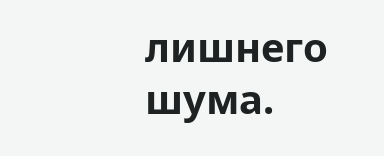лишнего шума.